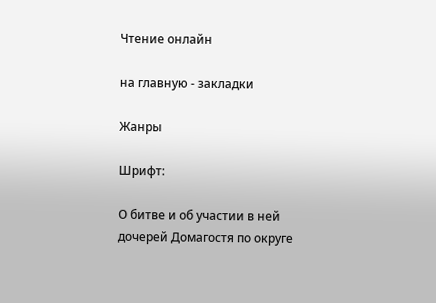Чтение онлайн

на главную - закладки

Жанры

Шрифт:

О битве и об участии в ней дочерей Домагостя по округе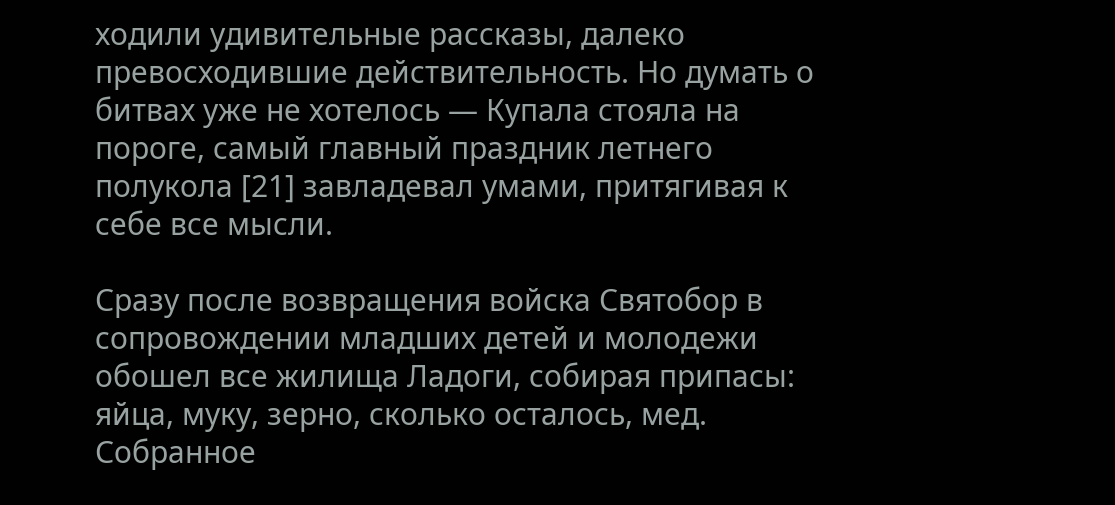ходили удивительные рассказы, далеко превосходившие действительность. Но думать о битвах уже не хотелось — Купала стояла на пороге, самый главный праздник летнего полукола [21] завладевал умами, притягивая к себе все мысли.

Сразу после возвращения войска Святобор в сопровождении младших детей и молодежи обошел все жилища Ладоги, собирая припасы: яйца, муку, зерно, сколько осталось, мед. Собранное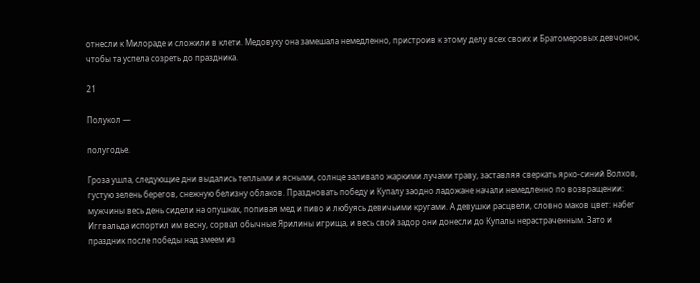отнесли к Милораде и сложили в клети. Медовуху она замешала немедленно, пристроив к этому делу всех своих и Братомеровых девчонок, чтобы та успела созреть до праздника.

21

Полукол —

полугодье.

Гроза ушла, следующие дни выдались теплыми и ясными, солнце заливало жаркими лучами траву, заставляя сверкать ярко-синий Волхов, густую зелень берегов, снежную белизну облаков. Праздновать победу и Купалу заодно ладожане начали немедленно по возвращении: мужчины весь день сидели на опушках, попивая мед и пиво и любуясь девичьими кругами. А девушки расцвели, словно маков цвет: набег Иггвальда испортил им весну, сорвал обычные Ярилины игрища, и весь свой задор они донесли до Купалы нерастраченным. Зато и праздник после победы над змеем из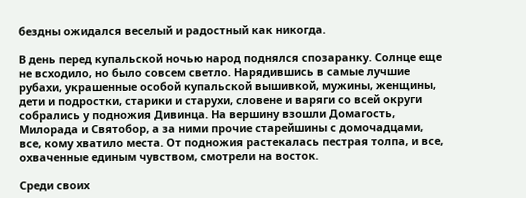бездны ожидался веселый и радостный как никогда.

В день перед купальской ночью народ поднялся спозаранку. Солнце еще не всходило, но было совсем светло. Нарядившись в самые лучшие рубахи, украшенные особой купальской вышивкой, мужины, женщины, дети и подростки, старики и старухи, словене и варяги со всей округи собрались у подножия Дивинца. На вершину взошли Домагость, Милорада и Святобор, а за ними прочие старейшины с домочадцами, все, кому хватило места. От подножия растекалась пестрая толпа, и все, охваченные единым чувством, смотрели на восток.

Среди своих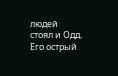людей стоял и Одд. Его острый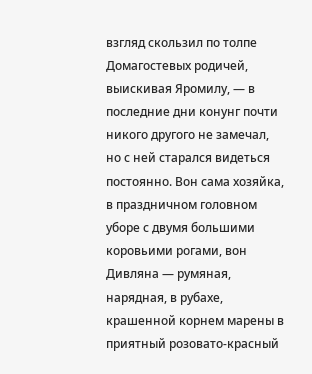взгляд скользил по толпе Домагостевых родичей, выискивая Яромилу, — в последние дни конунг почти никого другого не замечал, но с ней старался видеться постоянно. Вон сама хозяйка, в праздничном головном уборе с двумя большими коровьими рогами, вон Дивляна — румяная, нарядная, в рубахе, крашенной корнем марены в приятный розовато-красный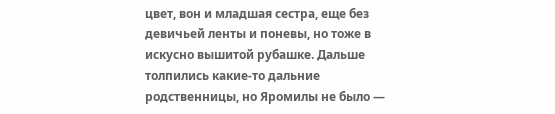цвет, вон и младшая сестра, еще без девичьей ленты и поневы, но тоже в искусно вышитой рубашке. Дальше толпились какие-то дальние родственницы, но Яромилы не было —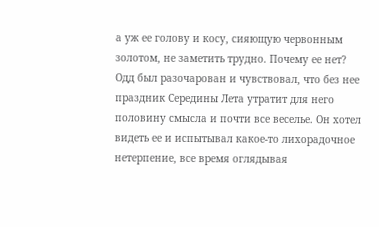а уж ее голову и косу, сияющую червонным золотом, не заметить трудно. Почему ее нет? Одд был разочарован и чувствовал, что без нее праздник Середины Лета утратит для него половину смысла и почти все веселье. Он хотел видеть ее и испытывал какое-то лихорадочное нетерпение, все время оглядывая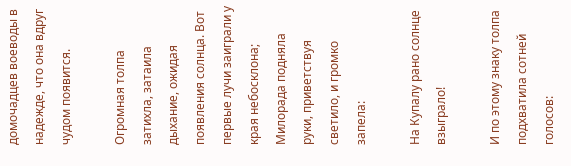домочадцев воеводы в надежде, что она вдруг чудом появится.

Огромная толпа затихла, затаила дыхание, ожидая появления солнца. Вот первые лучи заиграли у края небосклона; Милорада подняла руки, приветствуя светило, и громко запела:

На Купалу рано солнце взыграло!

И по этому знаку толпа подхватила сотней голосов: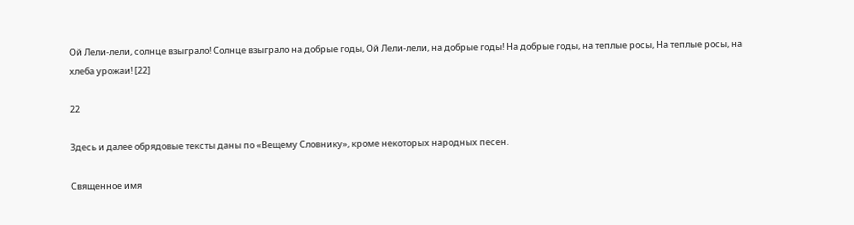Ой Лели-лели, солнце взыграло! Солнце взыграло на добрые годы, Ой Лели-лели, на добрые годы! На добрые годы, на теплые росы, На теплые росы, на хлеба урожаи! [22]

22

Здесь и далее обрядовые тексты даны по «Вещему Словнику», кроме некоторых народных песен.

Священное имя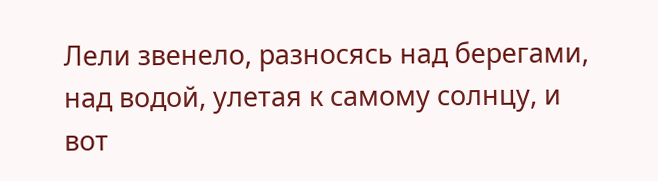Лели звенело, разносясь над берегами, над водой, улетая к самому солнцу, и вот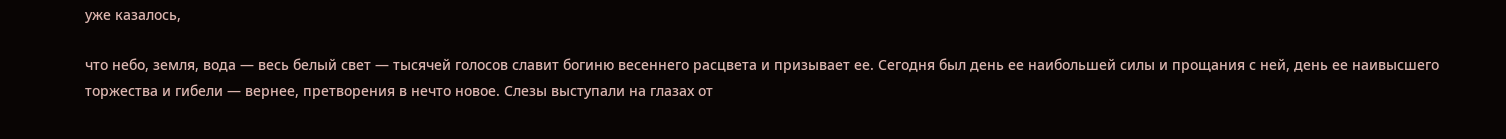уже казалось,

что небо, земля, вода — весь белый свет — тысячей голосов славит богиню весеннего расцвета и призывает ее. Сегодня был день ее наибольшей силы и прощания с ней, день ее наивысшего торжества и гибели — вернее, претворения в нечто новое. Слезы выступали на глазах от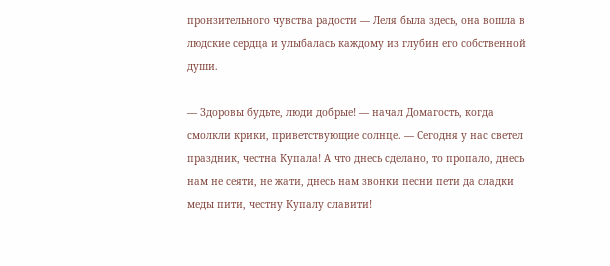пронзительного чувства радости — Леля была здесь, она вошла в людские сердца и улыбалась каждому из глубин его собственной души.

— Здоровы будьте, люди добрые! — начал Домагость, когда смолкли крики, приветствующие солнце. — Сегодня у нас светел праздник, честна Купала! А что днесь сделано, то пропало, днесь нам не сеяти, не жати, днесь нам звонки песни пети да сладки меды пити, честну Купалу славити!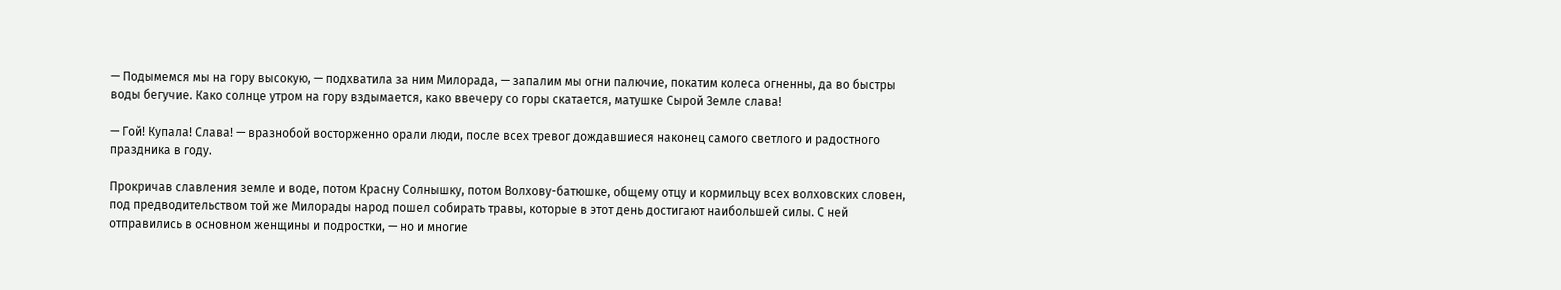— Подымемся мы на гору высокую, — подхватила за ним Милорада, — запалим мы огни палючие, покатим колеса огненны, да во быстры воды бегучие. Како солнце утром на гору вздымается, како ввечеру со горы скатается, матушке Сырой Земле слава!

— Гой! Купала! Слава! — вразнобой восторженно орали люди, после всех тревог дождавшиеся наконец самого светлого и радостного праздника в году.

Прокричав славления земле и воде, потом Красну Солнышку, потом Волхову-батюшке, общему отцу и кормильцу всех волховских словен, под предводительством той же Милорады народ пошел собирать травы, которые в этот день достигают наибольшей силы. С ней отправились в основном женщины и подростки, — но и многие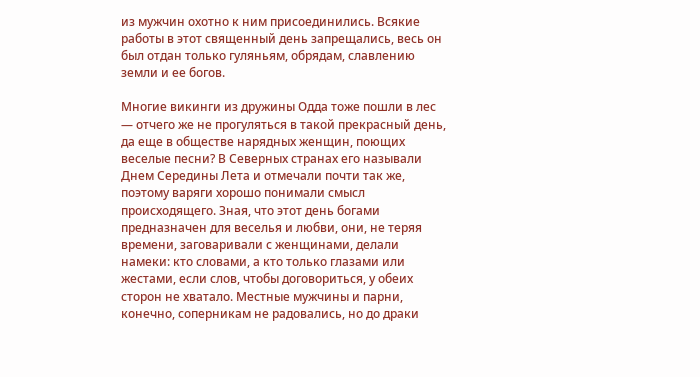из мужчин охотно к ним присоединились. Всякие работы в этот священный день запрещались, весь он был отдан только гуляньям, обрядам, славлению земли и ее богов.

Многие викинги из дружины Одда тоже пошли в лес — отчего же не прогуляться в такой прекрасный день, да еще в обществе нарядных женщин, поющих веселые песни? В Северных странах его называли Днем Середины Лета и отмечали почти так же, поэтому варяги хорошо понимали смысл происходящего. Зная, что этот день богами предназначен для веселья и любви, они, не теряя времени, заговаривали с женщинами, делали намеки: кто словами, а кто только глазами или жестами, если слов, чтобы договориться, у обеих сторон не хватало. Местные мужчины и парни, конечно, соперникам не радовались, но до драки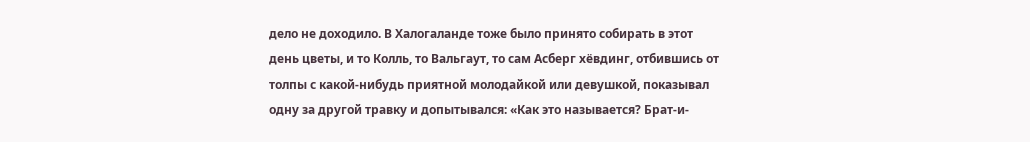дело не доходило. В Халогаланде тоже было принято собирать в этот день цветы, и то Колль, то Вальгаут, то сам Асберг хёвдинг, отбившись от толпы с какой-нибудь приятной молодайкой или девушкой, показывал одну за другой травку и допытывался: «Как это называется? Брат-и-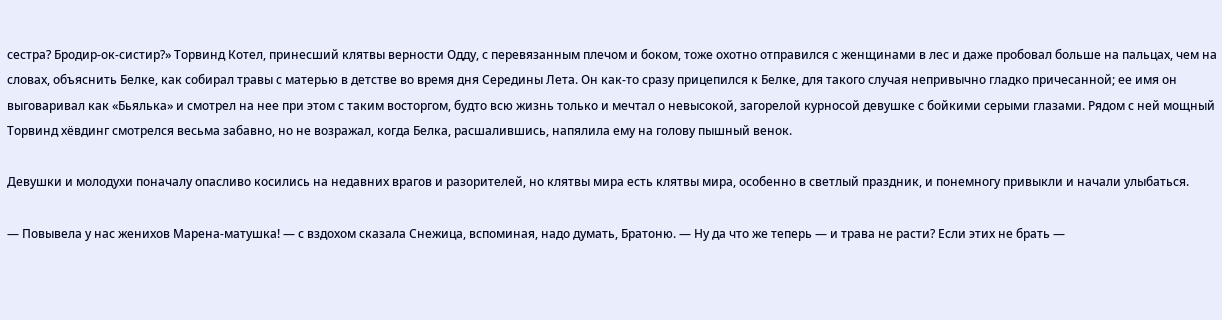сестра? Бродир-ок-систир?» Торвинд Котел, принесший клятвы верности Одду, с перевязанным плечом и боком, тоже охотно отправился с женщинами в лес и даже пробовал больше на пальцах, чем на словах, объяснить Белке, как собирал травы с матерью в детстве во время дня Середины Лета. Он как-то сразу прицепился к Белке, для такого случая непривычно гладко причесанной; ее имя он выговаривал как «Бьялька» и смотрел на нее при этом с таким восторгом, будто всю жизнь только и мечтал о невысокой, загорелой курносой девушке с бойкими серыми глазами. Рядом с ней мощный Торвинд хёвдинг смотрелся весьма забавно, но не возражал, когда Белка, расшалившись, напялила ему на голову пышный венок.

Девушки и молодухи поначалу опасливо косились на недавних врагов и разорителей, но клятвы мира есть клятвы мира, особенно в светлый праздник, и понемногу привыкли и начали улыбаться.

— Повывела у нас женихов Марена-матушка! — с вздохом сказала Снежица, вспоминая, надо думать, Братоню. — Ну да что же теперь — и трава не расти? Если этих не брать —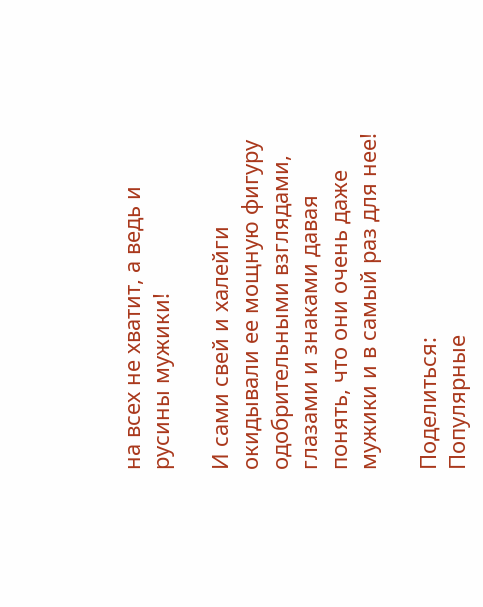на всех не хватит, а ведь и русины мужики!

И сами свей и халейги окидывали ее мощную фигуру одобрительными взглядами, глазами и знаками давая понять, что они очень даже мужики и в самый раз для нее!

Поделиться:
Популярные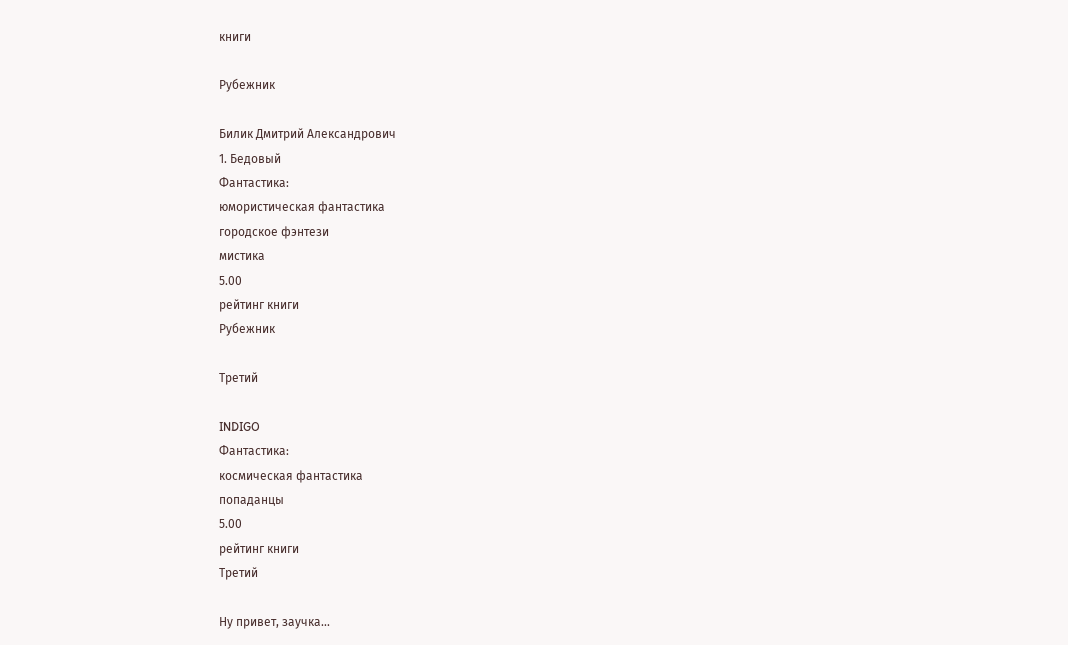книги

Рубежник

Билик Дмитрий Александрович
1. Бедовый
Фантастика:
юмористическая фантастика
городское фэнтези
мистика
5.00
рейтинг книги
Рубежник

Третий

INDIGO
Фантастика:
космическая фантастика
попаданцы
5.00
рейтинг книги
Третий

Ну привет, заучка...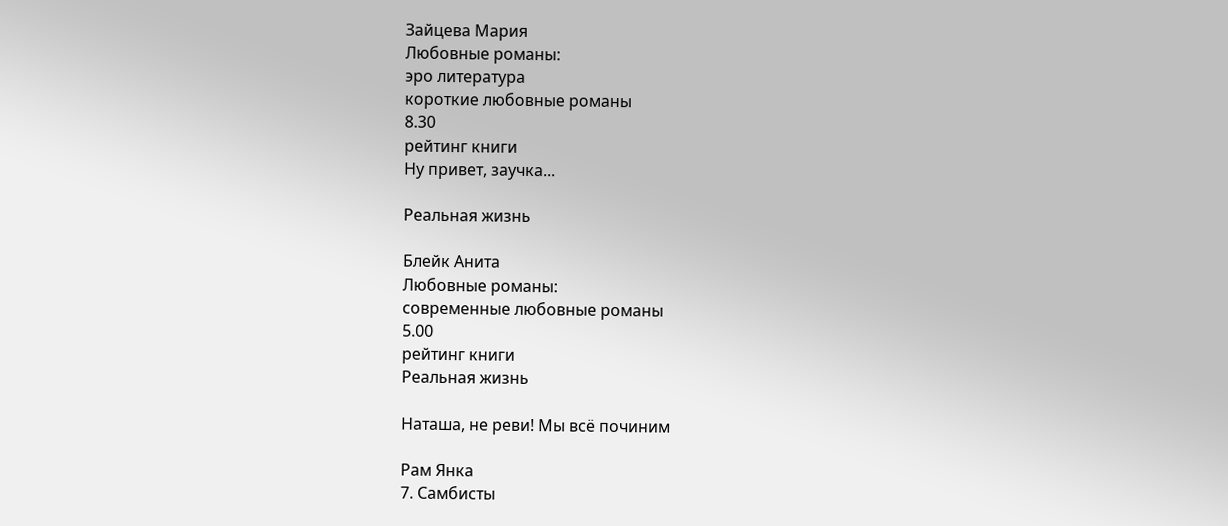Зайцева Мария
Любовные романы:
эро литература
короткие любовные романы
8.30
рейтинг книги
Ну привет, заучка...

Реальная жизнь

Блейк Анита
Любовные романы:
современные любовные романы
5.00
рейтинг книги
Реальная жизнь

Наташа, не реви! Мы всё починим

Рам Янка
7. Самбисты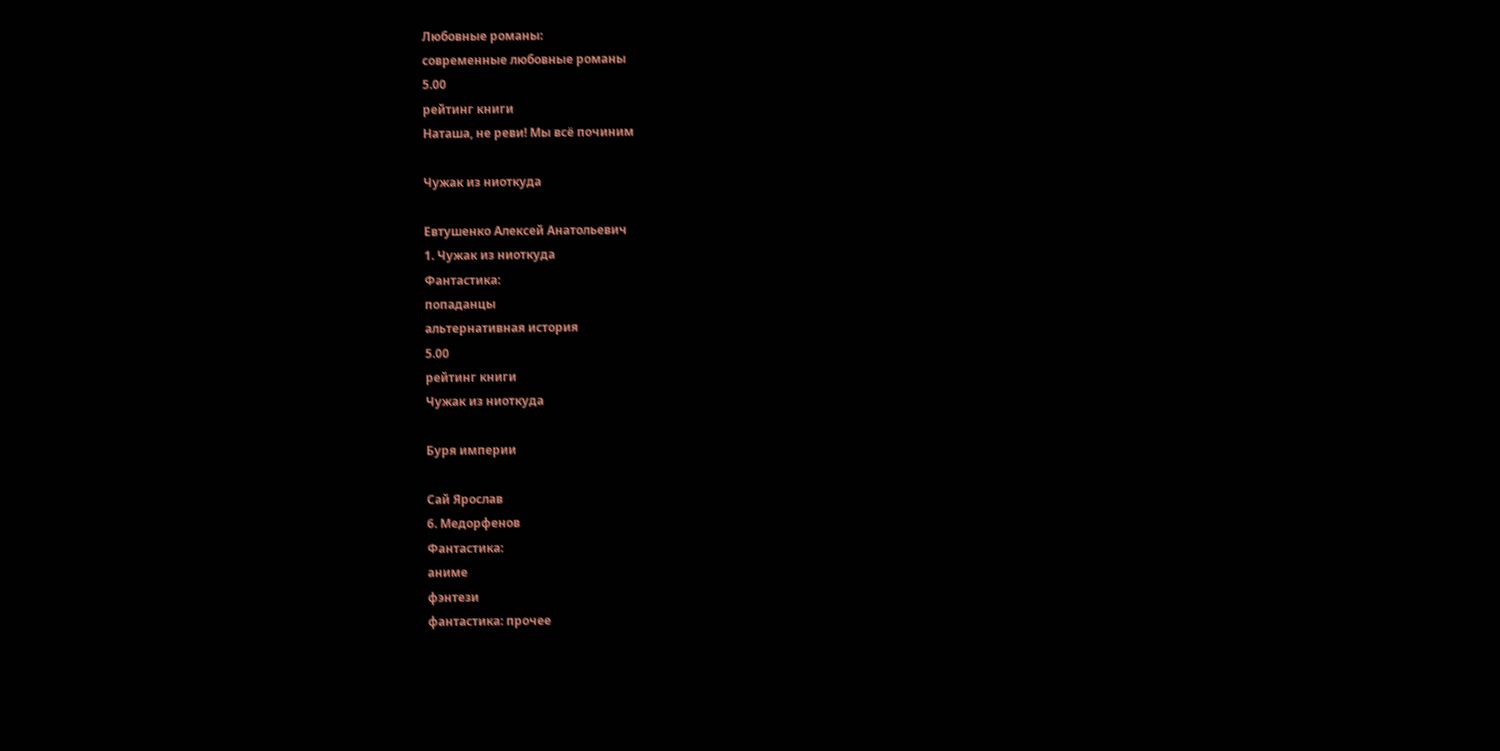Любовные романы:
современные любовные романы
5.00
рейтинг книги
Наташа, не реви! Мы всё починим

Чужак из ниоткуда

Евтушенко Алексей Анатольевич
1. Чужак из ниоткуда
Фантастика:
попаданцы
альтернативная история
5.00
рейтинг книги
Чужак из ниоткуда

Буря империи

Сай Ярослав
6. Медорфенов
Фантастика:
аниме
фэнтези
фантастика: прочее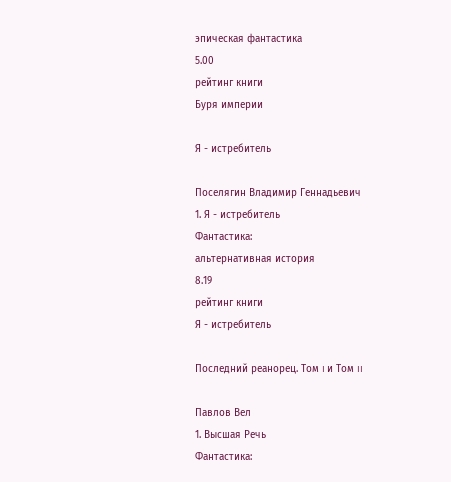эпическая фантастика
5.00
рейтинг книги
Буря империи

Я - истребитель

Поселягин Владимир Геннадьевич
1. Я - истребитель
Фантастика:
альтернативная история
8.19
рейтинг книги
Я - истребитель

Последний реанорец. Том I и Том II

Павлов Вел
1. Высшая Речь
Фантастика: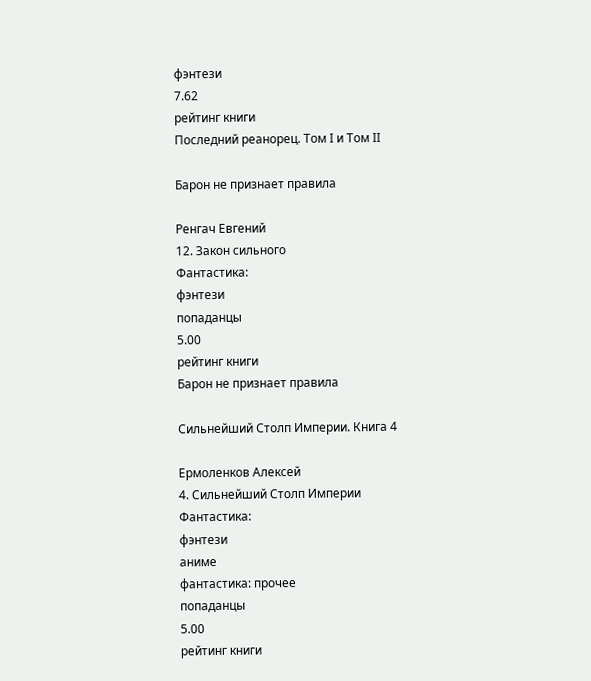фэнтези
7.62
рейтинг книги
Последний реанорец. Том I и Том II

Барон не признает правила

Ренгач Евгений
12. Закон сильного
Фантастика:
фэнтези
попаданцы
5.00
рейтинг книги
Барон не признает правила

Сильнейший Столп Империи. Книга 4

Ермоленков Алексей
4. Сильнейший Столп Империи
Фантастика:
фэнтези
аниме
фантастика: прочее
попаданцы
5.00
рейтинг книги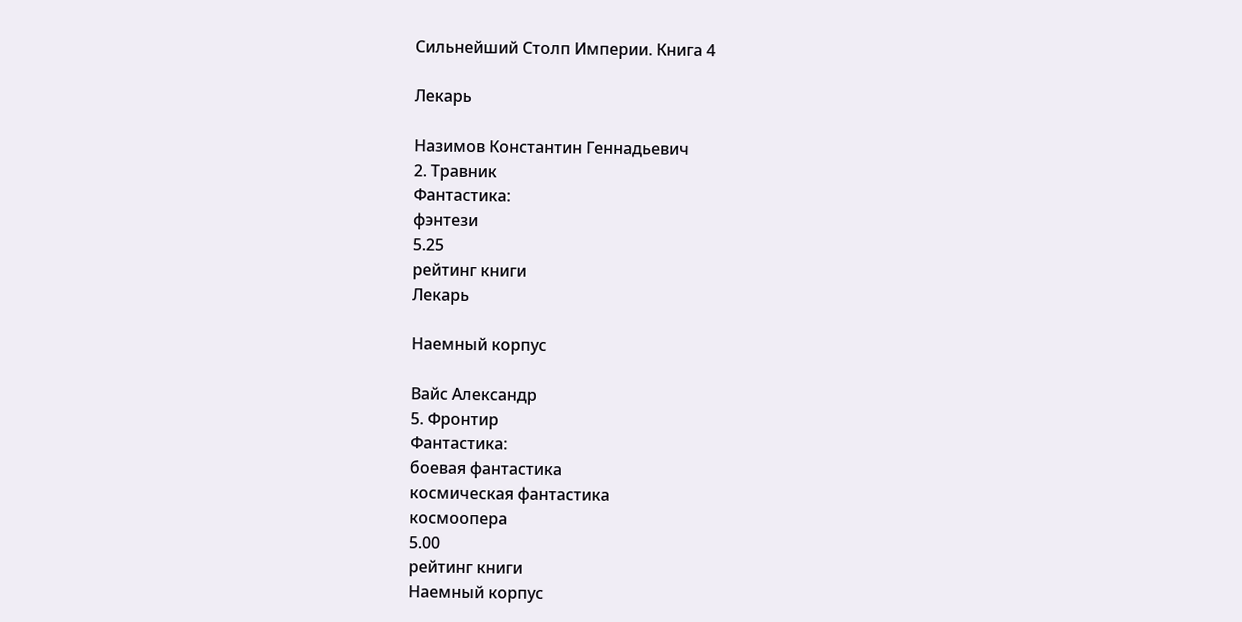Сильнейший Столп Империи. Книга 4

Лекарь

Назимов Константин Геннадьевич
2. Травник
Фантастика:
фэнтези
5.25
рейтинг книги
Лекарь

Наемный корпус

Вайс Александр
5. Фронтир
Фантастика:
боевая фантастика
космическая фантастика
космоопера
5.00
рейтинг книги
Наемный корпус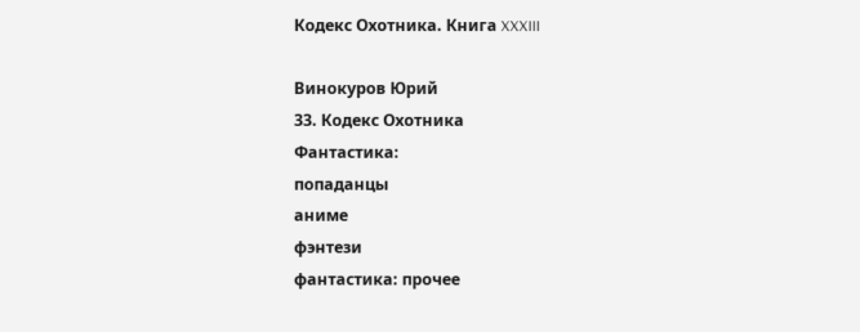Кодекс Охотника. Книга XXXIII

Винокуров Юрий
33. Кодекс Охотника
Фантастика:
попаданцы
аниме
фэнтези
фантастика: прочее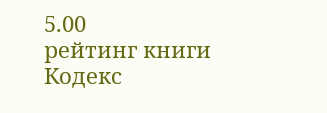5.00
рейтинг книги
Кодекс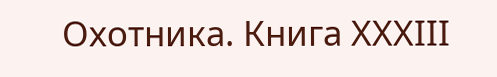Охотника. Книга XXXIII